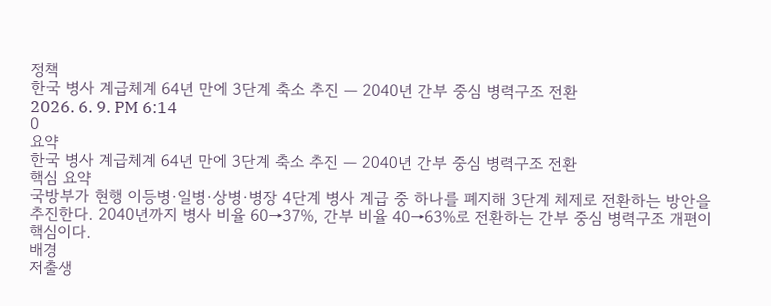정책
한국 병사 계급체계 64년 만에 3단계 축소 추진 — 2040년 간부 중심 병력구조 전환
2026. 6. 9. PM 6:14
0
요약
한국 병사 계급체계 64년 만에 3단계 축소 추진 — 2040년 간부 중심 병력구조 전환
핵심 요약
국방부가 현행 이등병·일병·상병·병장 4단계 병사 계급 중 하나를 폐지해 3단계 체제로 전환하는 방안을 추진한다. 2040년까지 병사 비율 60→37%, 간부 비율 40→63%로 전환하는 간부 중심 병력구조 개편이 핵심이다.
배경
저출생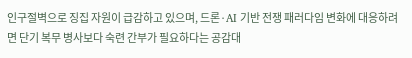인구절벽으로 징집 자원이 급감하고 있으며, 드론·AI 기반 전쟁 패러다임 변화에 대응하려면 단기 복무 병사보다 숙련 간부가 필요하다는 공감대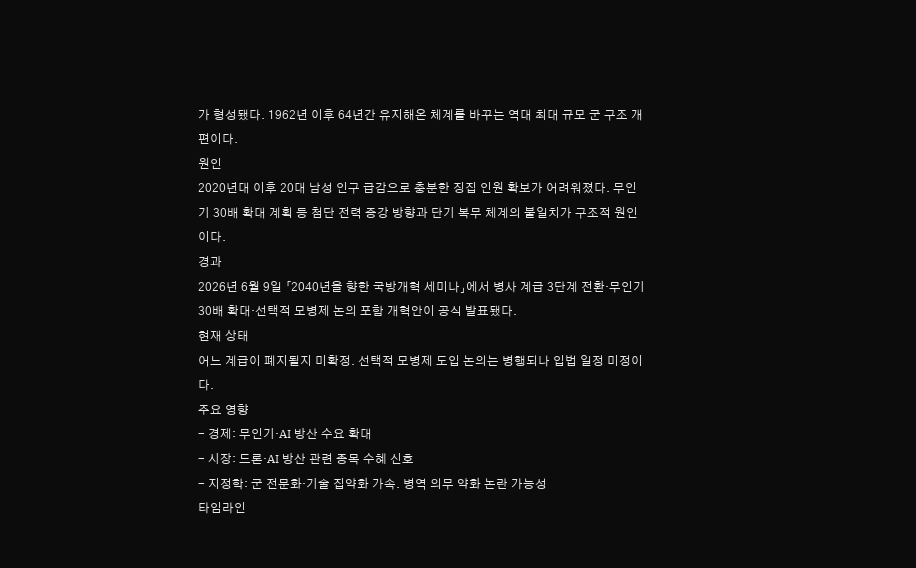가 형성됐다. 1962년 이후 64년간 유지해온 체계를 바꾸는 역대 최대 규모 군 구조 개편이다.
원인
2020년대 이후 20대 남성 인구 급감으로 충분한 징집 인원 확보가 어려워졌다. 무인기 30배 확대 계획 등 첨단 전력 증강 방향과 단기 복무 체계의 불일치가 구조적 원인이다.
경과
2026년 6월 9일 「2040년을 향한 국방개혁 세미나」에서 병사 계급 3단계 전환·무인기 30배 확대·선택적 모병제 논의 포함 개혁안이 공식 발표됐다.
현재 상태
어느 계급이 폐지될지 미확정. 선택적 모병제 도입 논의는 병행되나 입법 일정 미정이다.
주요 영향
- 경제: 무인기·AI 방산 수요 확대
- 시장: 드론·AI 방산 관련 종목 수혜 신호
- 지정학: 군 전문화·기술 집약화 가속. 병역 의무 약화 논란 가능성
타임라인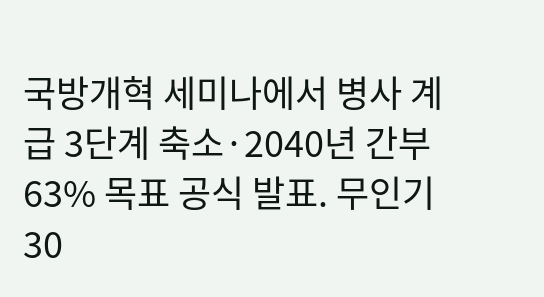국방개혁 세미나에서 병사 계급 3단계 축소·2040년 간부 63% 목표 공식 발표. 무인기 30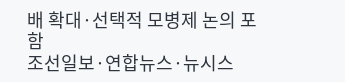배 확대·선택적 모병제 논의 포함
조선일보·연합뉴스·뉴시스